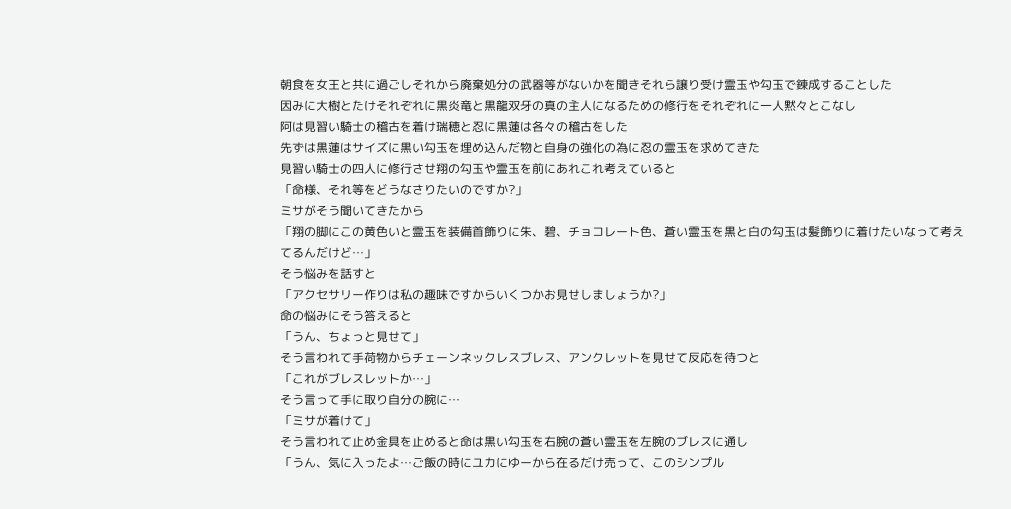朝食を女王と共に過ごしそれから廃棄処分の武器等がないかを聞きそれら譲り受け霊玉や勾玉で錬成することした
因みに大樹とたけそれぞれに黒炎竜と黒龍双牙の真の主人になるための修行をそれぞれに一人黙々とこなし
阿は見習い騎士の稽古を着け瑞穂と忍に黒蓮は各々の稽古をした
先ずは黒蓮はサイズに黒い勾玉を埋め込んだ物と自身の強化の為に忍の霊玉を求めてきた
見習い騎士の四人に修行させ翔の勾玉や霊玉を前にあれこれ考えていると
「命様、それ等をどうなさりたいのですか?」
ミサがそう聞いてきたから
「翔の脚にこの黄色いと霊玉を装備首飾りに朱、碧、チョコレート色、蒼い霊玉を黒と白の勾玉は髪飾りに着けたいなって考えてるんだけど…」
そう悩みを話すと
「アクセサリー作りは私の趣味ですからいくつかお見せしましょうか?」
命の悩みにそう答えると
「うん、ちょっと見せて」
そう言われて手荷物からチェーンネックレスブレス、アンクレットを見せて反応を待つと
「これがブレスレットか…」
そう言って手に取り自分の腕に…
「ミサが着けて」
そう言われて止め金具を止めると命は黒い勾玉を右腕の蒼い霊玉を左腕のブレスに通し
「うん、気に入ったよ…ご飯の時にユカにゆーから在るだけ売って、このシンプル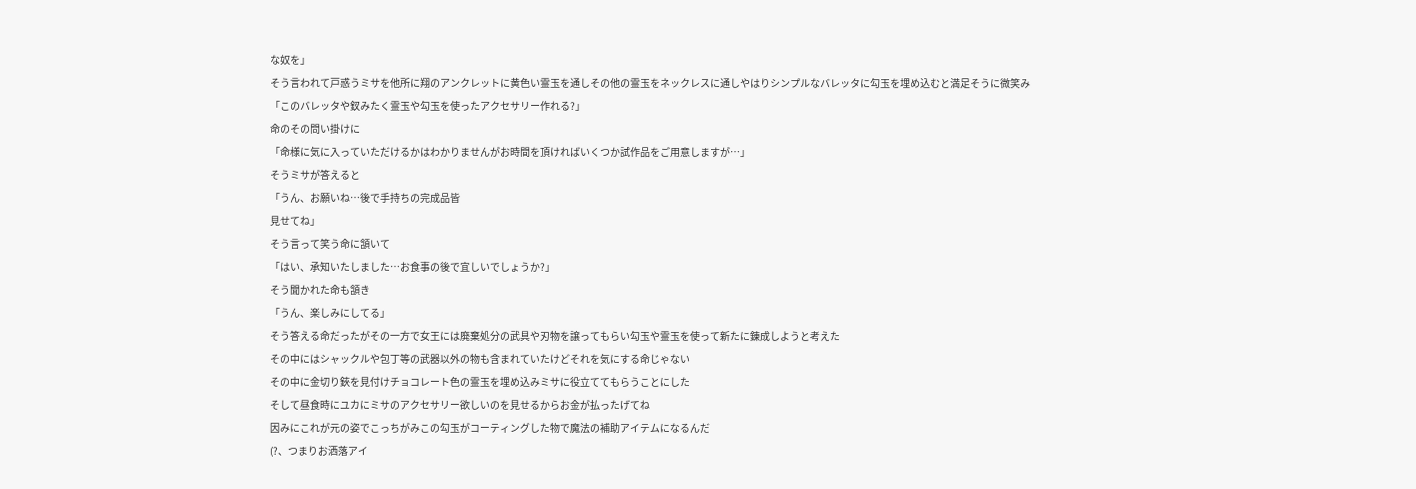な奴を」
そう言われて戸惑うミサを他所に翔のアンクレットに黄色い霊玉を通しその他の霊玉をネックレスに通しやはりシンプルなバレッタに勾玉を埋め込むと満足そうに微笑み
「このバレッタや釵みたく霊玉や勾玉を使ったアクセサリー作れる?」
命のその問い掛けに
「命様に気に入っていただけるかはわかりませんがお時間を頂ければいくつか試作品をご用意しますが…」
そうミサが答えると
「うん、お願いね…後で手持ちの完成品皆
見せてね」
そう言って笑う命に頷いて
「はい、承知いたしました…お食事の後で宜しいでしょうか?」
そう聞かれた命も頷き
「うん、楽しみにしてる」
そう答える命だったがその一方で女王には廃棄処分の武具や刃物を譲ってもらい勾玉や霊玉を使って新たに錬成しようと考えた
その中にはシャックルや包丁等の武器以外の物も含まれていたけどそれを気にする命じゃない
その中に金切り鋏を見付けチョコレート色の霊玉を埋め込みミサに役立ててもらうことにした
そして昼食時にユカにミサのアクセサリー欲しいのを見せるからお金が払ったげてね
因みにこれが元の姿でこっちがみこの勾玉がコーティングした物で魔法の補助アイテムになるんだ
(?、つまりお洒落アイ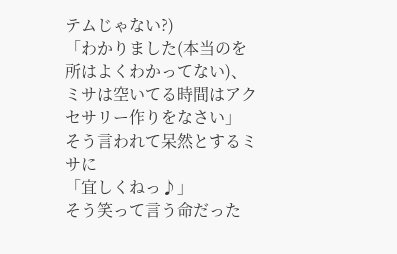テムじゃない?)
「わかりました(本当のを所はよくわかってない)、ミサは空いてる時間はアクセサリー作りをなさい」
そう言われて呆然とするミサに
「宜しくねっ♪」
そう笑って言う命だった